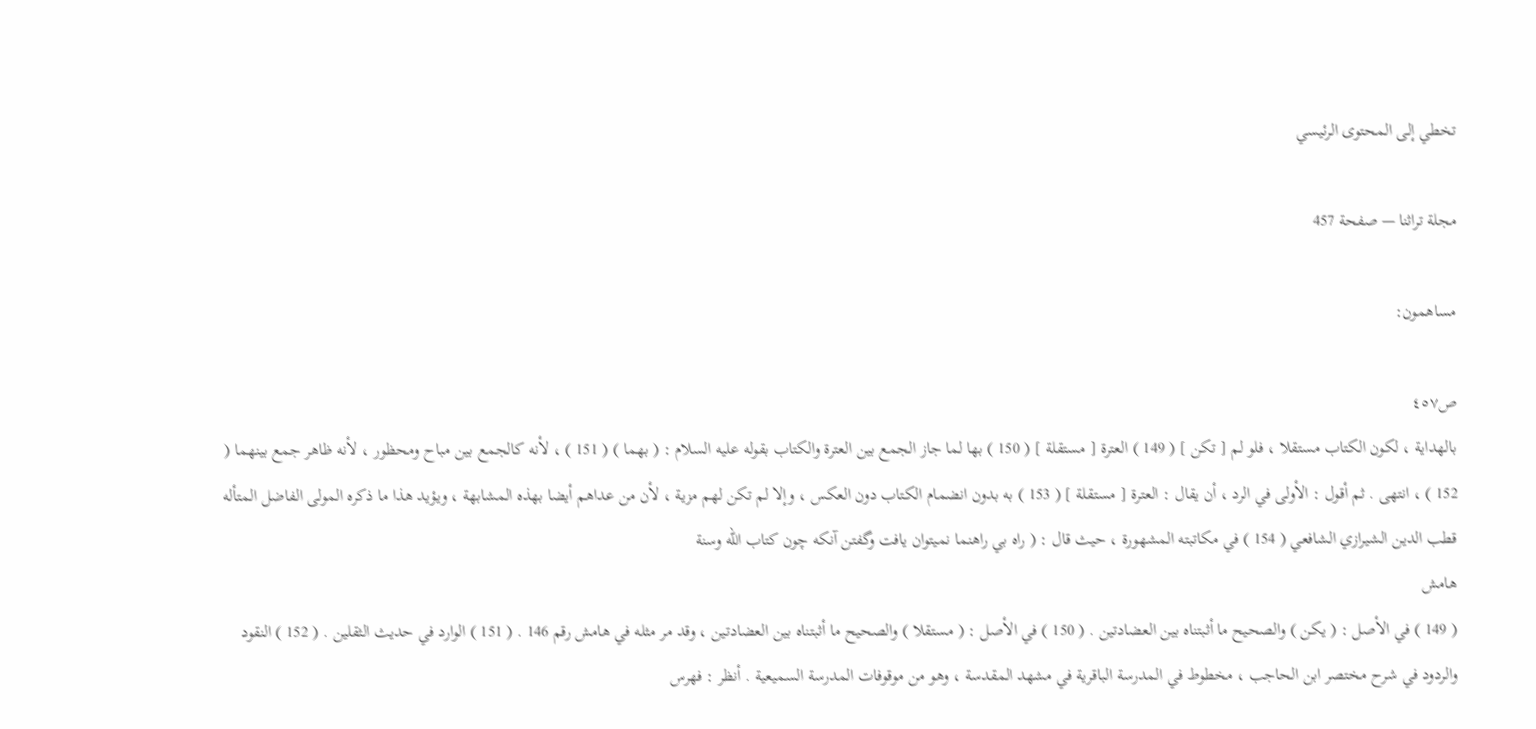تخطي إلى المحتوى الرئيسي

مجلة تراثنا — صفحة 457

مساهمون:

ص٤٥٧
بالهداية ، لكون الكتاب مستقلا ، فلو لم [ تكن ] ( 149 ) العترة [ مستقلة ] ( 150 ) بها لما جاز الجمع بين العترة والكتاب بقوله عليه السلام : ( بهما ) ( 151 ) ، لأنه كالجمع بين مباح ومحظور ، لأنه ظاهر جمع بينهما ( 152 ) ، انتهى . ثم أقول : الأولى في الرد ، أن يقال : العترة [ مستقلة ] ( 153 ) به بدون انضمام الكتاب دون العكس ، وإلا لم تكن لهم مزية ، لأن من عداهم أيضا بهذه المشابهة ، ويؤيد هذا ما ذكره المولى الفاضل المتأله قطب الدين الشيرازي الشافعي ( 154 ) في مكاتبته المشهورة ، حيث قال : ( راه بي راهنما نميتوان يافت وگفتن آنكه چون كتاب الله وسنة
هامش
( 149 ) في الأصل : ( يكن ) والصحيح ما أثبتناه بين العضادتين . ( 150 ) في الأصل : ( مستقلا ) والصحيح ما أثبتناه بين العضادتين ، وقد مر مثله في هامش رقم 146 . ( 151 ) الوارد في حديث الثقلين . ( 152 ) النقود والردود في شرح مختصر ابن الحاجب ، مخطوط في المدرسة الباقرية في مشهد المقدسة ، وهو من موقوفات المدرسة السميعية . أنظر : فهرس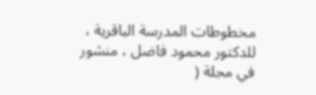مخطوطات المدرسة الباقرية ، للدكتور محمود فاضل ، منشور في مجلة (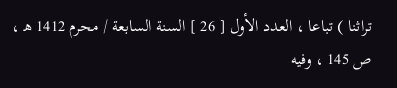تراثنا ) تباعا ، العدد الأول [ 26 ] السنة السابعة / محرم 1412 ه‍ ، ص 145 ، وفيه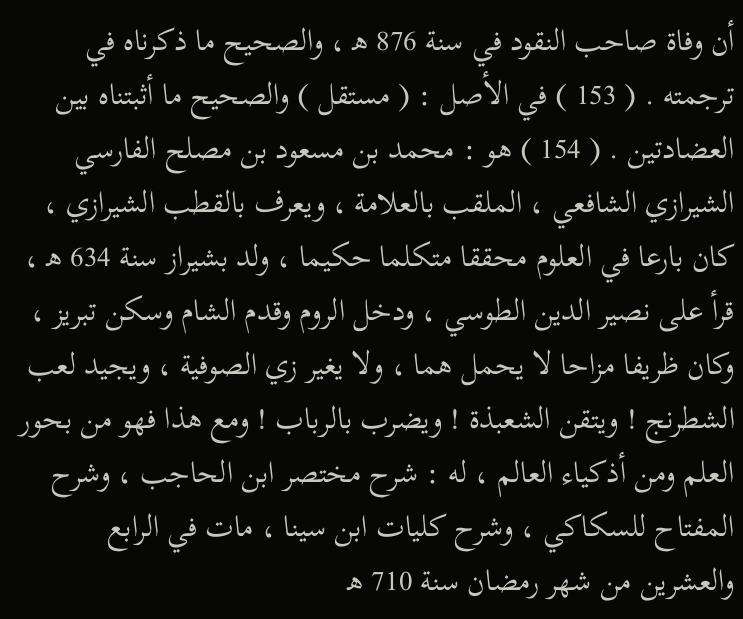أن وفاة صاحب النقود في سنة 876 ه‍ ، والصحيح ما ذكرناه في ترجمته . ( 153 ) في الأصل : ( مستقل ) والصحيح ما أثبتناه بين العضادتين . ( 154 ) هو : محمد بن مسعود بن مصلح الفارسي الشيرازي الشافعي ، الملقب بالعلامة ، ويعرف بالقطب الشيرازي ، كان بارعا في العلوم محققا متكلما حكيما ، ولد بشيراز سنة 634 ه‍ ، قرأ على نصير الدين الطوسي ، ودخل الروم وقدم الشام وسكن تبريز ، وكان ظريفا مزاحا لا يحمل هما ، ولا يغير زي الصوفية ، ويجيد لعب الشطرنج ! ويتقن الشعبذة ! ويضرب بالرباب ! ومع هذا فهو من بحور العلم ومن أذكياء العالم ، له : شرح مختصر ابن الحاجب ، وشرح المفتاح للسكاكي ، وشرح كليات ابن سينا ، مات في الرابع والعشرين من شهر رمضان سنة 710 ه‍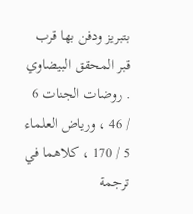بتبريز ودفن بها قرب قبر المحقق البيضاوي . روضات الجنات 6 / 46 ، ورياض العلماء 5 / 170 ، كلاهما في ترجمة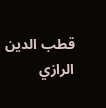قطب الدين الرازي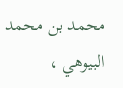محمد بن محمد البيوهي ،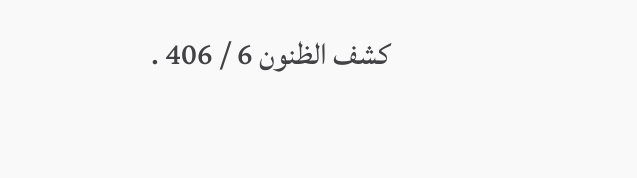كشف الظنون 6 / 406 .